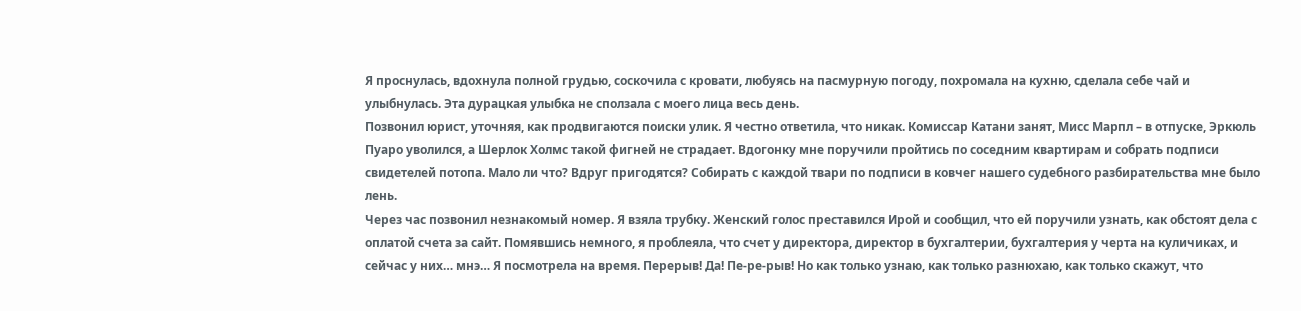Я проснулась, вдохнула полной грудью, соскочила с кровати, любуясь на пасмурную погоду, похромала на кухню, сделала себе чай и улыбнулась. Эта дурацкая улыбка не сползала с моего лица весь день.
Позвонил юрист, уточняя, как продвигаются поиски улик. Я честно ответила, что никак. Комиссар Катани занят, Мисс Марпл – в отпуске, Эркюль Пуаро уволился, а Шерлок Холмс такой фигней не страдает. Вдогонку мне поручили пройтись по соседним квартирам и собрать подписи свидетелей потопа. Мало ли что? Вдруг пригодятся? Собирать с каждой твари по подписи в ковчег нашего судебного разбирательства мне было лень.
Через час позвонил незнакомый номер. Я взяла трубку. Женский голос преставился Ирой и сообщил, что ей поручили узнать, как обстоят дела с оплатой счета за сайт. Помявшись немного, я проблеяла, что счет у директора, директор в бухгалтерии, бухгалтерия у черта на куличиках, и сейчас у них… мнэ… Я посмотрела на время. Перерыв! Да! Пе-ре-рыв! Но как только узнаю, как только разнюхаю, как только скажут, что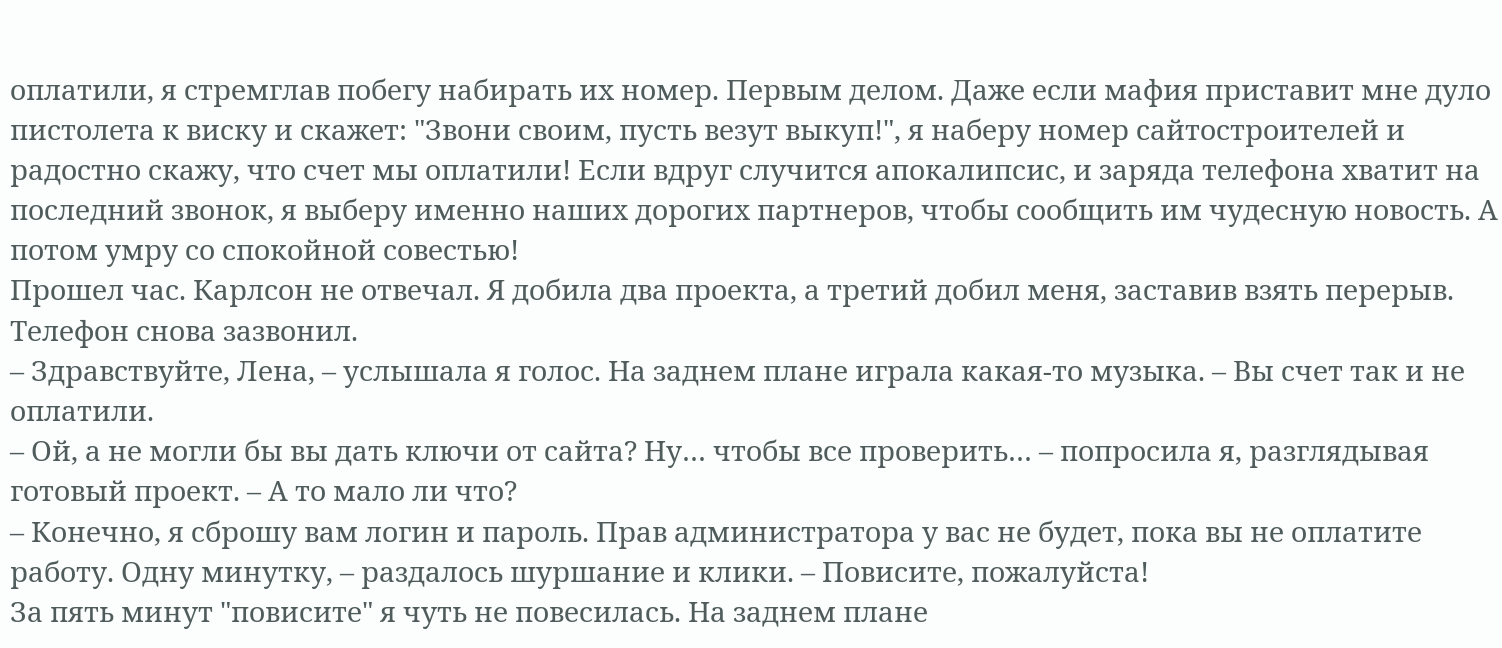оплатили, я стремглав побегу набирать их номер. Первым делом. Даже если мафия приставит мне дуло пистолета к виску и скажет: "Звони своим, пусть везут выкуп!", я наберу номер сайтостроителей и радостно скажу, что счет мы оплатили! Если вдруг случится апокалипсис, и заряда телефона хватит на последний звонок, я выберу именно наших дорогих партнеров, чтобы сообщить им чудесную новость. А потом умру со спокойной совестью!
Прошел час. Карлсон не отвечал. Я добила два проекта, а третий добил меня, заставив взять перерыв. Телефон снова зазвонил.
– Здравствуйте, Лена, – услышала я голос. На заднем плане играла какая-то музыка. – Вы счет так и не оплатили.
– Ой, а не могли бы вы дать ключи от сайта? Ну… чтобы все проверить… – попросила я, разглядывая готовый проект. – А то мало ли что?
– Конечно, я сброшу вам логин и пароль. Прав администратора у вас не будет, пока вы не оплатите работу. Одну минутку, – раздалось шуршание и клики. – Повисите, пожалуйста!
За пять минут "повисите" я чуть не повесилась. На заднем плане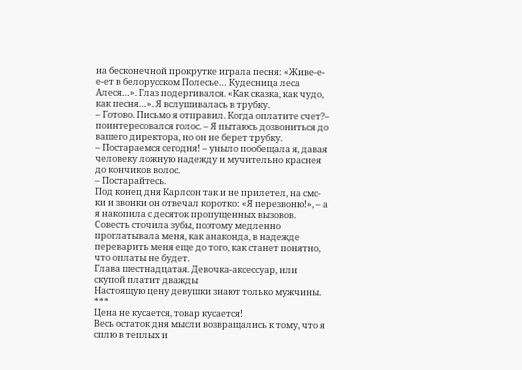на бесконечной прокрутке играла песня: «Живе-е-е-ет в белорусском Полесье… Кудесница леса Алеся…». Глаз подергивался. «Как сказка, как чудо, как песня…». Я вслушивалась в трубку.
– Готово. Письмо я отправил. Когда оплатите счет?– поинтересовался голос. – Я пытаюсь дозвониться до вашего директора, но он не берет трубку.
– Постараемся сегодня! – уныло пообещала я, давая человеку ложную надежду и мучительно краснея до кончиков волос.
– Постарайтесь.
Под конец дня Карлсон так и не прилетел, на смс-ки и звонки он отвечал коротко: «Я перезвоню!», – а я накопила с десяток пропущенных вызовов. Совесть сточила зубы, поэтому медленно проглатывала меня, как анаконда, в надежде переварить меня еще до того, как станет понятно, что оплаты не будет.
Глава шестнадцатая. Девочка-аксессуар, или скупой платит дважды
Настоящую цену девушки знают только мужчины.
***
Цена не кусается, товар кусается!
Весь остаток дня мысли возвращались к тому, что я сплю в теплых и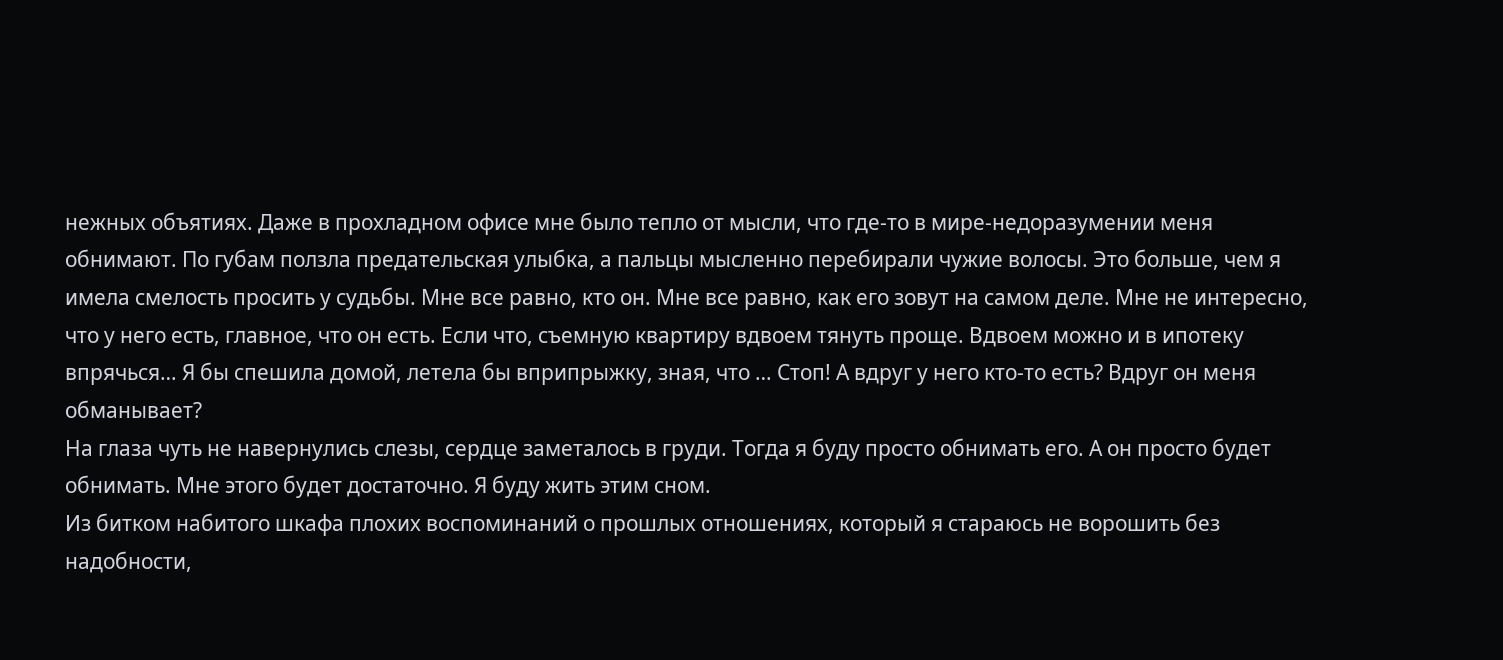нежных объятиях. Даже в прохладном офисе мне было тепло от мысли, что где-то в мире-недоразумении меня обнимают. По губам ползла предательская улыбка, а пальцы мысленно перебирали чужие волосы. Это больше, чем я имела смелость просить у судьбы. Мне все равно, кто он. Мне все равно, как его зовут на самом деле. Мне не интересно, что у него есть, главное, что он есть. Если что, съемную квартиру вдвоем тянуть проще. Вдвоем можно и в ипотеку впрячься… Я бы спешила домой, летела бы вприпрыжку, зная, что … Стоп! А вдруг у него кто-то есть? Вдруг он меня обманывает?
На глаза чуть не навернулись слезы, сердце заметалось в груди. Тогда я буду просто обнимать его. А он просто будет обнимать. Мне этого будет достаточно. Я буду жить этим сном.
Из битком набитого шкафа плохих воспоминаний о прошлых отношениях, который я стараюсь не ворошить без надобности,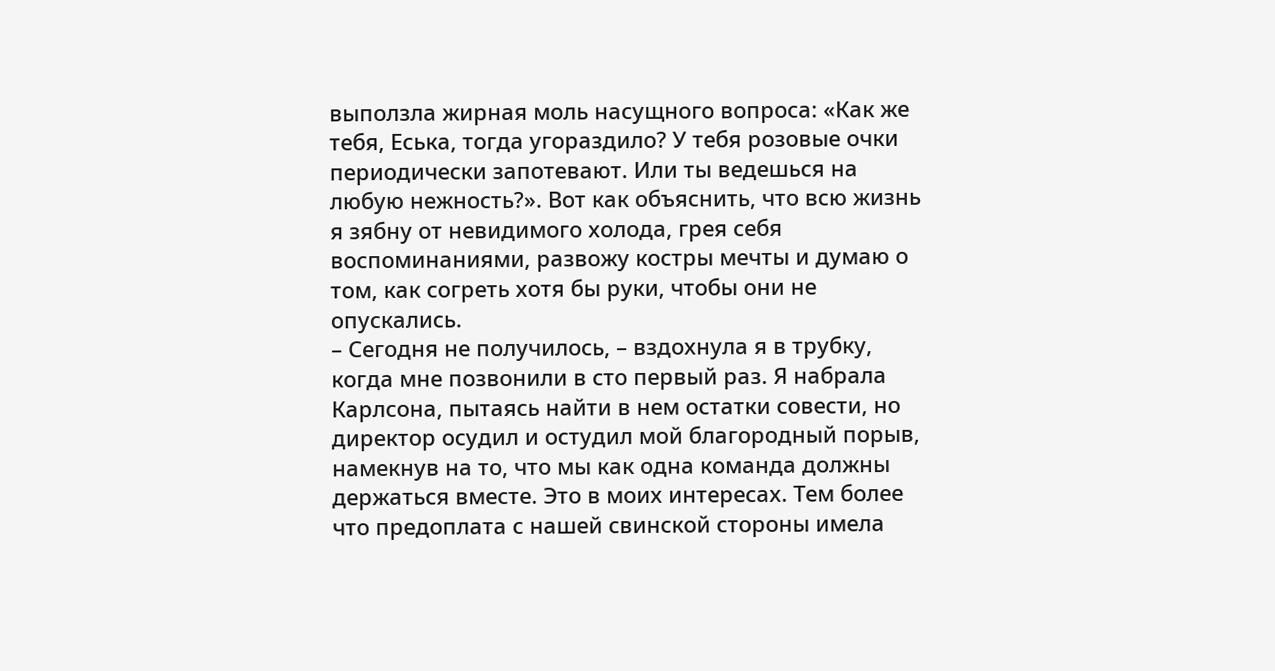выползла жирная моль насущного вопроса: «Как же тебя, Еська, тогда угораздило? У тебя розовые очки периодически запотевают. Или ты ведешься на любую нежность?». Вот как объяснить, что всю жизнь я зябну от невидимого холода, грея себя воспоминаниями, развожу костры мечты и думаю о том, как согреть хотя бы руки, чтобы они не опускались.
– Сегодня не получилось, – вздохнула я в трубку, когда мне позвонили в сто первый раз. Я набрала Карлсона, пытаясь найти в нем остатки совести, но директор осудил и остудил мой благородный порыв, намекнув на то, что мы как одна команда должны держаться вместе. Это в моих интересах. Тем более что предоплата с нашей свинской стороны имела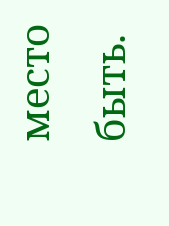место быть.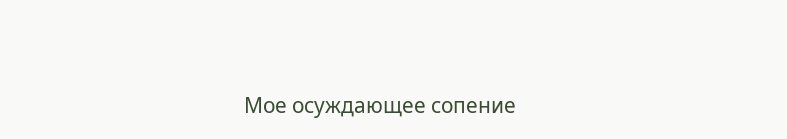Мое осуждающее сопение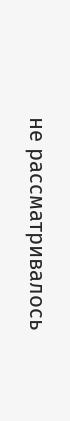не рассматривалось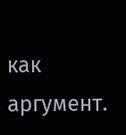как аргумент.